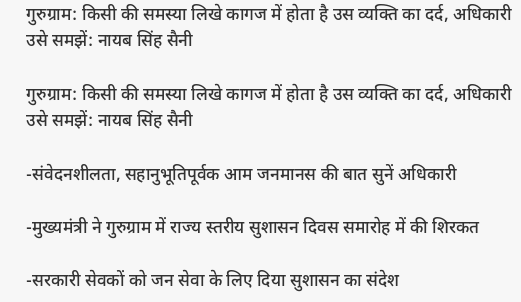गुरुग्राम: किसी की समस्या लिखे कागज में होता है उस व्यक्ति का दर्द, अधिकारी उसे समझें: नायब सिंह सैनी

गुरुग्राम: किसी की समस्या लिखे कागज में होता है उस व्यक्ति का दर्द, अधिकारी उसे समझें: नायब सिंह सैनी

-संवेदनशीलता, सहानुभूतिपूर्वक आम जनमानस की बात सुनें अधिकारी

-मुख्यमंत्री ने गुरुग्राम में राज्य स्तरीय सुशासन दिवस समारोह में की शिरकत

-सरकारी सेवकों को जन सेवा के लिए दिया सुशासन का संदेश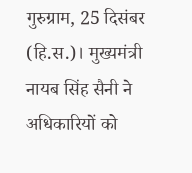गुरुग्राम, 25 दिसंबर (हि.स.)। मुख्यमंत्री नायब सिंह सैनी ने अधिकारियों को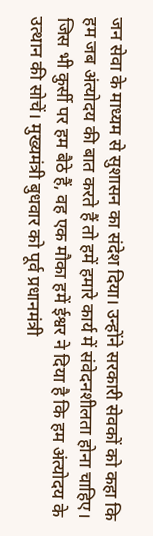जन सेवा के माध्यम से सुशासन का संदेश दिया। उन्होंने सरकारी सेवकों को कहा कि हम जब अंत्योदय की बात करते हैं तो हमें हमारे कार्य में संवेदनशीलता होना चाहिए। जिस भी कुर्सी पर हम बैठे हैं, वह एक मौका हमें ईश्वर ने दिया है कि हम अंत्योदय के उत्थान की सोचें। मुख्यमंत्री बुधवार को पूर्व प्रधानमंत्री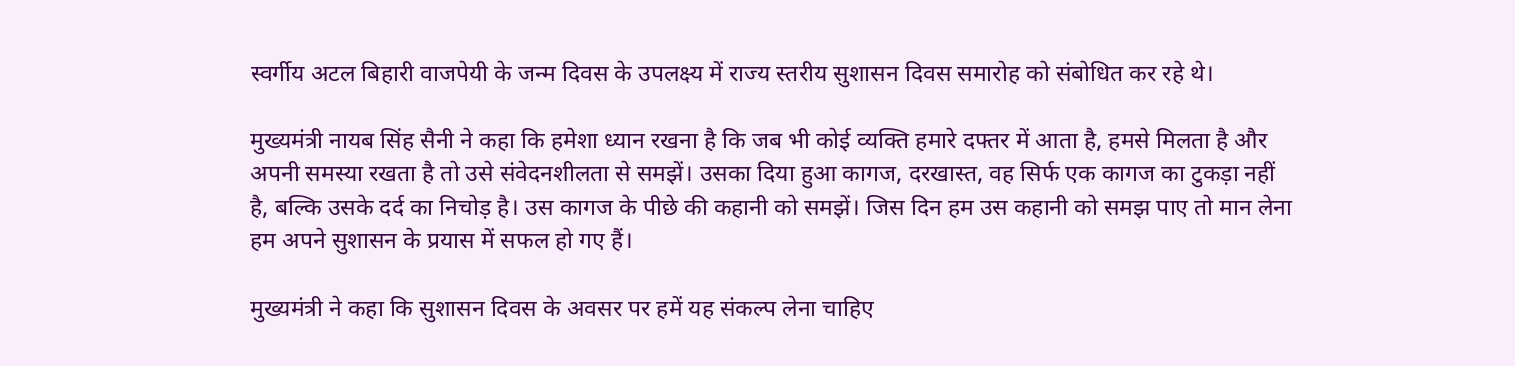स्वर्गीय अटल बिहारी वाजपेयी के जन्म दिवस के उपलक्ष्य में राज्य स्तरीय सुशासन दिवस समारोह को संबोधित कर रहे थे।

मुख्यमंत्री नायब सिंह सैनी ने कहा कि हमेशा ध्यान रखना है कि जब भी कोई व्यक्ति हमारे दफ्तर में आता है, हमसे मिलता है और अपनी समस्या रखता है तो उसे संवेदनशीलता से समझें। उसका दिया हुआ कागज, दरखास्त, वह सिर्फ एक कागज का टुकड़ा नहीं है, बल्कि उसके दर्द का निचोड़ है। उस कागज के पीछे की कहानी को समझें। जिस दिन हम उस कहानी को समझ पाए तो मान लेना हम अपने सुशासन के प्रयास में सफल हो गए हैं।

मुख्यमंत्री ने कहा कि सुशासन दिवस के अवसर पर हमें यह संकल्प लेना चाहिए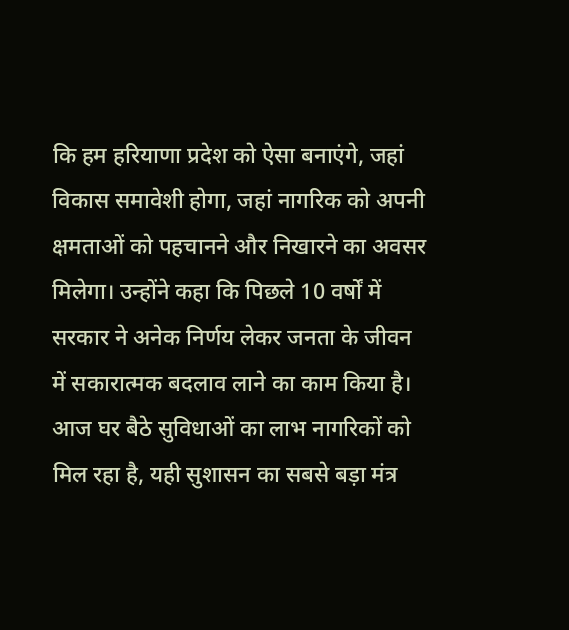कि हम हरियाणा प्रदेश को ऐसा बनाएंगे, जहां विकास समावेशी होगा, जहां नागरिक को अपनी क्षमताओं को पहचानने और निखारने का अवसर मिलेगा। उन्होंने कहा कि पिछले 10 वर्षों में सरकार ने अनेक निर्णय लेकर जनता के जीवन में सकारात्मक बदलाव लाने का काम किया है। आज घर बैठे सुविधाओं का लाभ नागरिकों को मिल रहा है, यही सुशासन का सबसे बड़ा मंत्र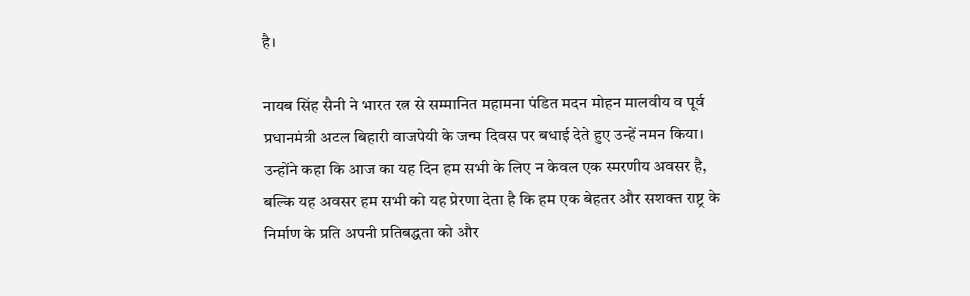है।

नायब सिंह सैनी ने भारत रत्न से सम्मानित महामना पंडित मदन मोहन मालवीय व पूर्व प्रधानमंत्री अटल बिहारी वाजपेयी के जन्म दिवस पर बधाई देते हुए उन्हें नमन किया। उन्होंने कहा कि आज का यह दिन हम सभी के लिए न केवल एक स्मरणीय अवसर है, बल्कि यह अवसर हम सभी को यह प्रेरणा देता है कि हम एक बेहतर और सशक्त राष्ट्र के निर्माण के प्रति अपनी प्रतिबद्धता को और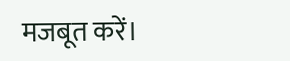मजबूत करें।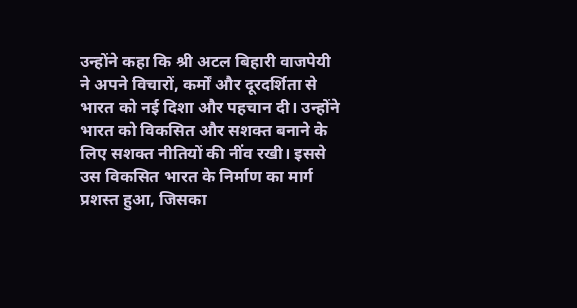उन्होंने कहा कि श्री अटल बिहारी वाजपेयी ने अपने विचारों, कर्मों और दूरदर्शिता से भारत को नई दिशा और पहचान दी। उन्होंने भारत को विकसित और सशक्त बनाने के लिए सशक्त नीतियों की नींव रखी। इससे उस विकसित भारत के निर्माण का मार्ग प्रशस्त हुआ, जिसका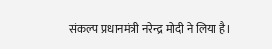संकल्प प्रधानमंत्री नरेन्द्र मोदी ने लिया है।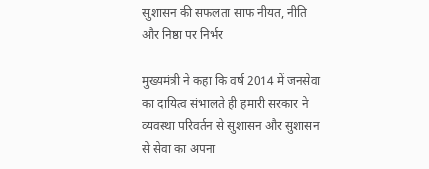सुशासन की सफलता साफ नीयत, नीति और निष्ठा पर निर्भर

मुख्यमंत्री ने कहा कि वर्ष 2014 में जनसेवा का दायित्व संभालते ही हमारी सरकार ने व्यवस्था परिवर्तन से सुशासन और सुशासन से सेवा का अपना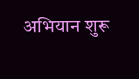अभियान शुरू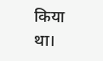किया था।